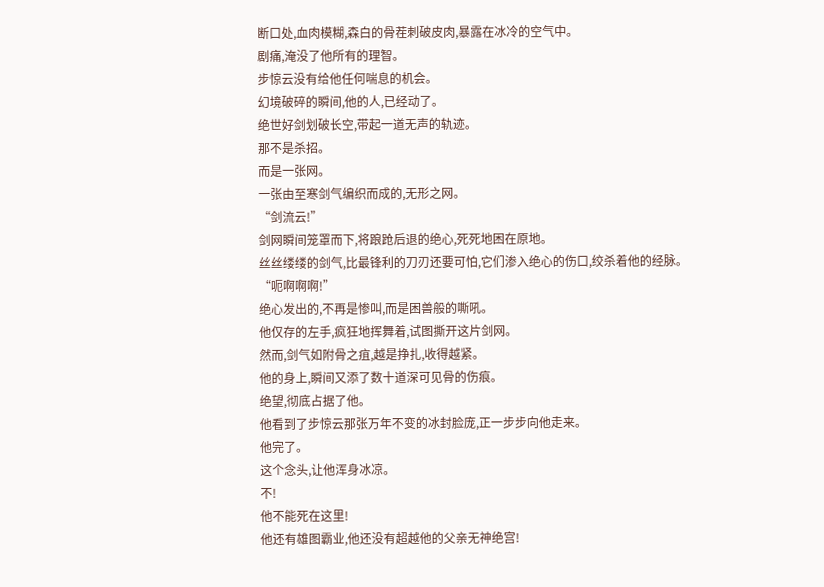断口处,血肉模糊,森白的骨茬刺破皮肉,暴露在冰冷的空气中。
剧痛,淹没了他所有的理智。
步惊云没有给他任何喘息的机会。
幻境破碎的瞬间,他的人,已经动了。
绝世好剑划破长空,带起一道无声的轨迹。
那不是杀招。
而是一张网。
一张由至寒剑气编织而成的,无形之网。
“剑流云!”
剑网瞬间笼罩而下,将踉跄后退的绝心,死死地困在原地。
丝丝缕缕的剑气,比最锋利的刀刃还要可怕,它们渗入绝心的伤口,绞杀着他的经脉。
“呃啊啊啊!”
绝心发出的,不再是惨叫,而是困兽般的嘶吼。
他仅存的左手,疯狂地挥舞着,试图撕开这片剑网。
然而,剑气如附骨之疽,越是挣扎,收得越紧。
他的身上,瞬间又添了数十道深可见骨的伤痕。
绝望,彻底占据了他。
他看到了步惊云那张万年不变的冰封脸庞,正一步步向他走来。
他完了。
这个念头,让他浑身冰凉。
不!
他不能死在这里!
他还有雄图霸业,他还没有超越他的父亲无神绝宫!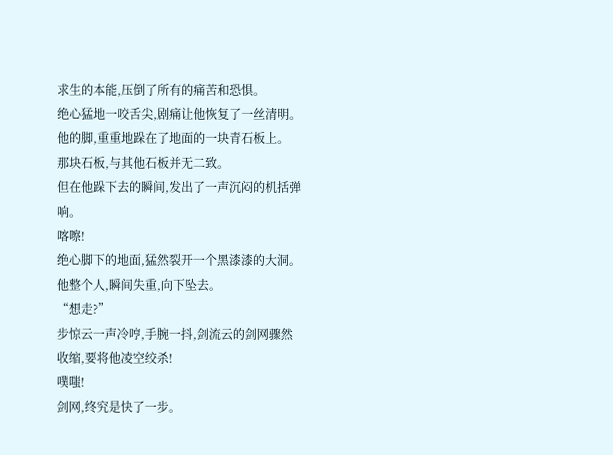求生的本能,压倒了所有的痛苦和恐惧。
绝心猛地一咬舌尖,剧痛让他恢复了一丝清明。
他的脚,重重地跺在了地面的一块青石板上。
那块石板,与其他石板并无二致。
但在他跺下去的瞬间,发出了一声沉闷的机括弹响。
喀嚓!
绝心脚下的地面,猛然裂开一个黑漆漆的大洞。
他整个人,瞬间失重,向下坠去。
“想走?”
步惊云一声冷哼,手腕一抖,剑流云的剑网骤然收缩,要将他凌空绞杀!
噗嗤!
剑网,终究是快了一步。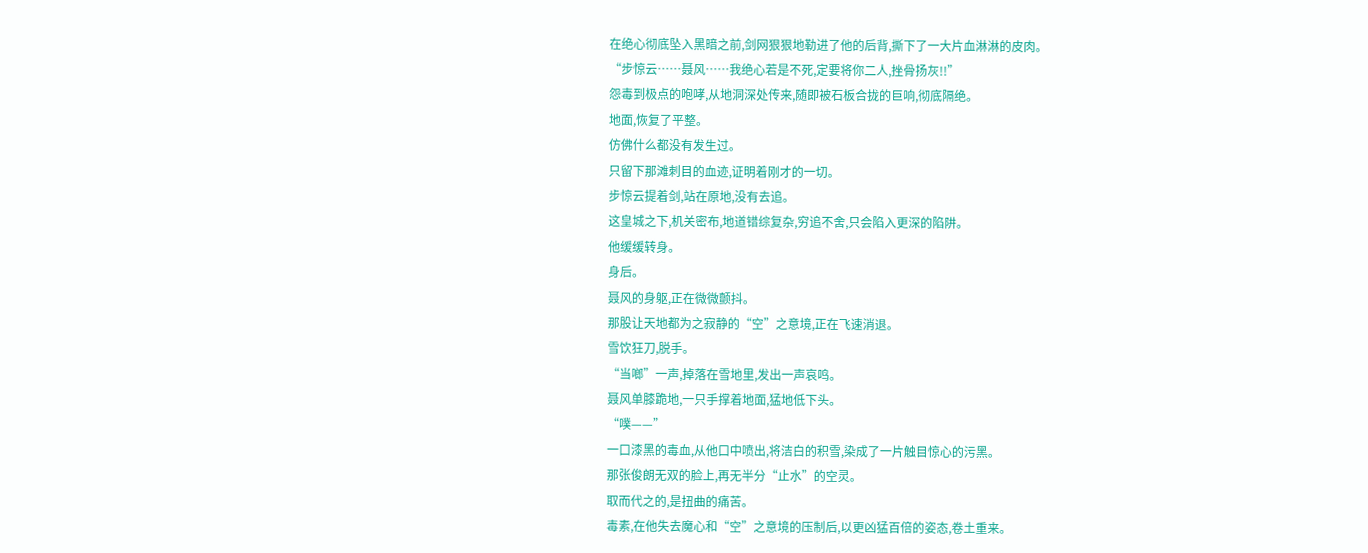在绝心彻底坠入黑暗之前,剑网狠狠地勒进了他的后背,撕下了一大片血淋淋的皮肉。
“步惊云……聂风……我绝心若是不死,定要将你二人,挫骨扬灰!!”
怨毒到极点的咆哮,从地洞深处传来,随即被石板合拢的巨响,彻底隔绝。
地面,恢复了平整。
仿佛什么都没有发生过。
只留下那滩刺目的血迹,证明着刚才的一切。
步惊云提着剑,站在原地,没有去追。
这皇城之下,机关密布,地道错综复杂,穷追不舍,只会陷入更深的陷阱。
他缓缓转身。
身后。
聂风的身躯,正在微微颤抖。
那股让天地都为之寂静的“空”之意境,正在飞速消退。
雪饮狂刀,脱手。
“当啷”一声,掉落在雪地里,发出一声哀鸣。
聂风单膝跪地,一只手撑着地面,猛地低下头。
“噗——”
一口漆黑的毒血,从他口中喷出,将洁白的积雪,染成了一片触目惊心的污黑。
那张俊朗无双的脸上,再无半分“止水”的空灵。
取而代之的,是扭曲的痛苦。
毒素,在他失去魔心和“空”之意境的压制后,以更凶猛百倍的姿态,卷土重来。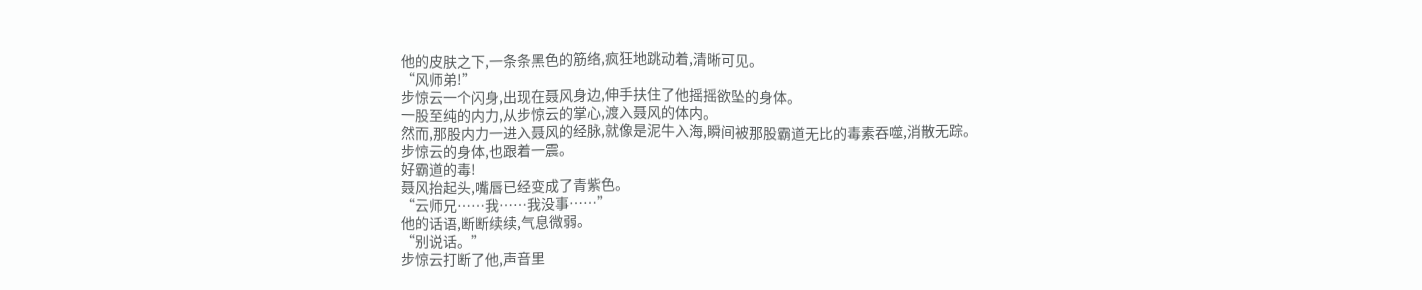他的皮肤之下,一条条黑色的筋络,疯狂地跳动着,清晰可见。
“风师弟!”
步惊云一个闪身,出现在聂风身边,伸手扶住了他摇摇欲坠的身体。
一股至纯的内力,从步惊云的掌心,渡入聂风的体内。
然而,那股内力一进入聂风的经脉,就像是泥牛入海,瞬间被那股霸道无比的毒素吞噬,消散无踪。
步惊云的身体,也跟着一震。
好霸道的毒!
聂风抬起头,嘴唇已经变成了青紫色。
“云师兄……我……我没事……”
他的话语,断断续续,气息微弱。
“别说话。”
步惊云打断了他,声音里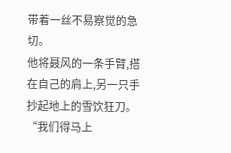带着一丝不易察觉的急切。
他将聂风的一条手臂,搭在自己的肩上,另一只手抄起地上的雪饮狂刀。
“我们得马上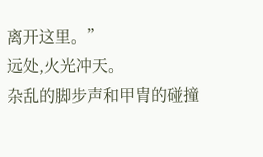离开这里。”
远处,火光冲天。
杂乱的脚步声和甲胄的碰撞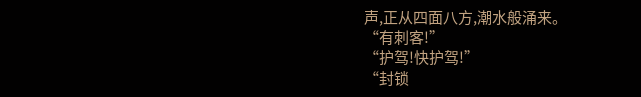声,正从四面八方,潮水般涌来。
“有刺客!”
“护驾!快护驾!”
“封锁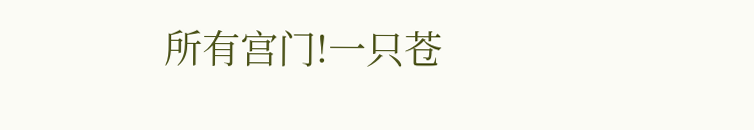所有宫门!一只苍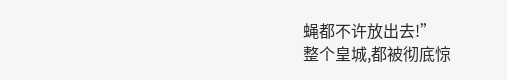蝇都不许放出去!”
整个皇城,都被彻底惊